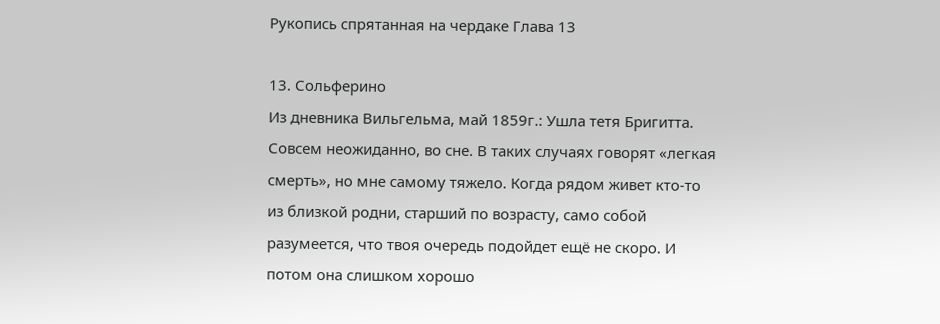Рукопись спрятанная на чердаке Глава 13

13. Сольферино
Из дневника Вильгельма, май 1859г.: Ушла тетя Бригитта. Совсем неожиданно, во сне. В таких случаях говорят «легкая смерть», но мне самому тяжело. Когда рядом живет кто-то из близкой родни, старший по возрасту, само собой разумеется, что твоя очередь подойдет ещё не скоро. И потом она слишком хорошо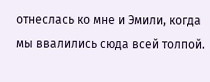отнеслась ко мне и Эмили, когда мы ввалились сюда всей толпой.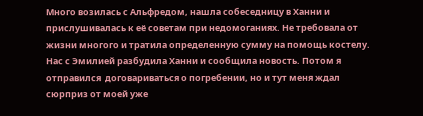Много возилась с Альфредом, нашла собеседницу в Ханни и прислушивалась к её советам при недомоганиях. Не требовала от жизни многого и тратила определенную сумму на помощь костелу.
Нас с Эмилией разбудила Ханни и сообщила новость. Потом я отправился  договариваться о погребении, но и тут меня ждал сюрприз от моей уже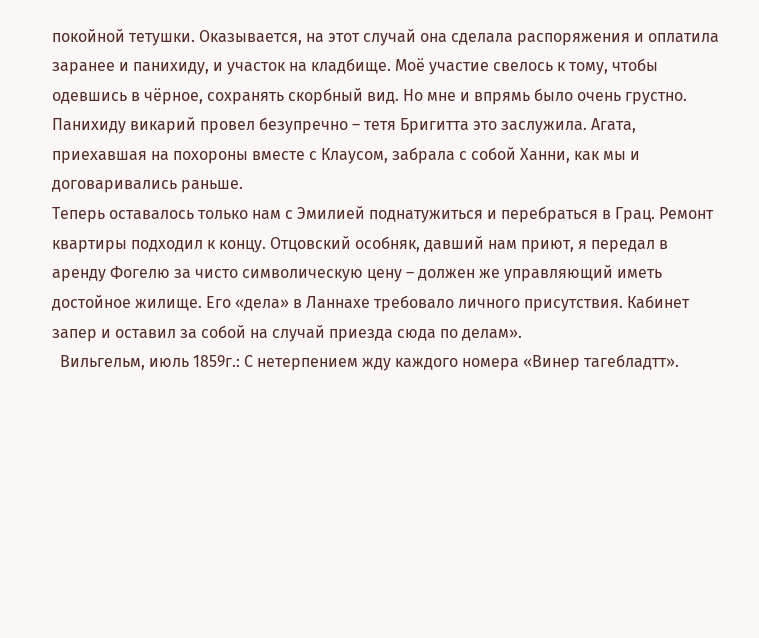покойной тетушки. Оказывается, на этот случай она сделала распоряжения и оплатила заранее и панихиду, и участок на кладбище. Моё участие свелось к тому, чтобы одевшись в чёрное, сохранять скорбный вид. Но мне и впрямь было очень грустно. Панихиду викарий провел безупречно – тетя Бригитта это заслужила. Агата, приехавшая на похороны вместе с Клаусом, забрала с собой Ханни, как мы и договаривались раньше.
Теперь оставалось только нам с Эмилией поднатужиться и перебраться в Грац. Ремонт квартиры подходил к концу. Отцовский особняк, давший нам приют, я передал в аренду Фогелю за чисто символическую цену – должен же управляющий иметь достойное жилище. Его «дела» в Ланнахе требовало личного присутствия. Кабинет запер и оставил за собой на случай приезда сюда по делам».
  Вильгельм, июль 1859г.: С нетерпением жду каждого номера «Винер тагебладтт».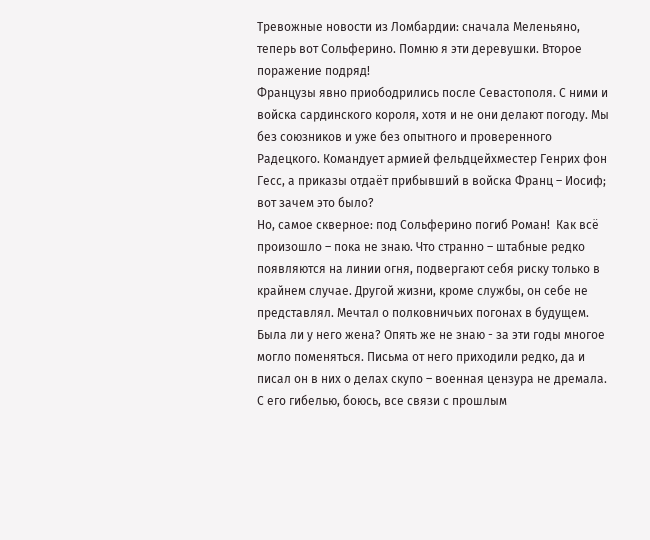Тревожные новости из Ломбардии: сначала Меленьяно, теперь вот Сольферино. Помню я эти деревушки. Второе поражение подряд!
Французы явно приободрились после Севастополя. С ними и войска сардинского короля, хотя и не они делают погоду. Мы без союзников и уже без опытного и проверенного Радецкого. Командует армией фельдцейхместер Генрих фон Гесс, а приказы отдаёт прибывший в войска Франц – Иосиф; вот зачем это было?
Но, самое скверное: под Сольферино погиб Роман!  Как всё произошло – пока не знаю. Что странно – штабные редко появляются на линии огня, подвергают себя риску только в крайнем случае. Другой жизни, кроме службы, он себе не представлял. Мечтал о полковничьих погонах в будущем. Была ли у него жена? Опять же не знаю - за эти годы многое могло поменяться. Письма от него приходили редко, да и писал он в них о делах скупо – военная цензура не дремала. С его гибелью, боюсь, все связи с прошлым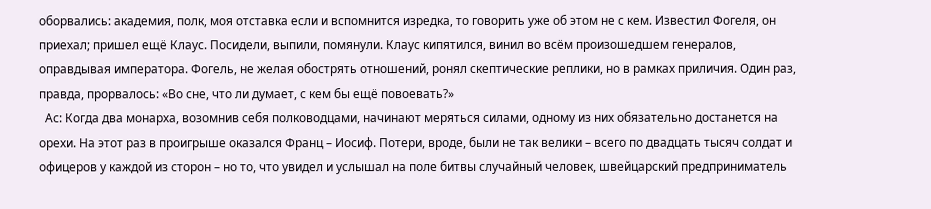оборвались: академия, полк, моя отставка если и вспомнится изредка, то говорить уже об этом не с кем. Известил Фогеля, он приехал; пришел ещё Клаус. Посидели, выпили, помянули. Клаус кипятился, винил во всём произошедшем генералов, оправдывая императора. Фогель, не желая обострять отношений, ронял скептические реплики, но в рамках приличия. Один раз, правда, прорвалось: «Во сне, что ли думает, с кем бы ещё повоевать?»
  Ас: Когда два монарха, возомнив себя полководцами, начинают меряться силами, одному из них обязательно достанется на орехи. На этот раз в проигрыше оказался Франц – Иосиф. Потери, вроде, были не так велики – всего по двадцать тысяч солдат и офицеров у каждой из сторон – но то, что увидел и услышал на поле битвы случайный человек, швейцарский предприниматель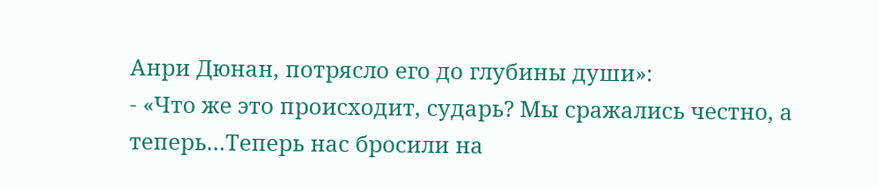Анри Дюнан, потрясло его до глубины души»:
- «Что же это происходит, сударь? Мы сражались честно, а теперь…Теперь нас бросили на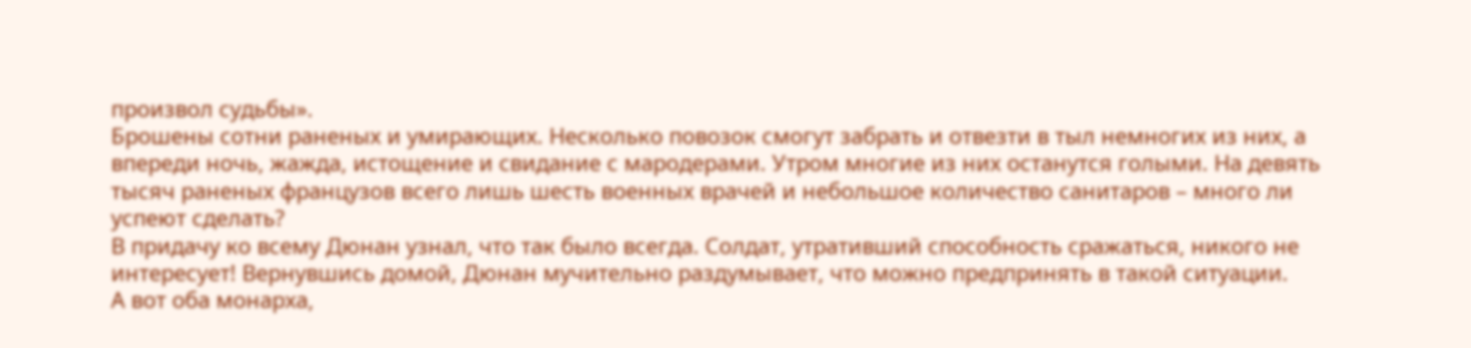произвол судьбы».
Брошены сотни раненых и умирающих. Несколько повозок смогут забрать и отвезти в тыл немногих из них, а впереди ночь, жажда, истощение и свидание с мародерами. Утром многие из них останутся голыми. На девять тысяч раненых французов всего лишь шесть военных врачей и небольшое количество санитаров – много ли успеют сделать?
В придачу ко всему Дюнан узнал, что так было всегда. Солдат, утративший способность сражаться, никого не интересует! Вернувшись домой, Дюнан мучительно раздумывает, что можно предпринять в такой ситуации.
А вот оба монарха,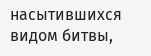насытившихся видом битвы,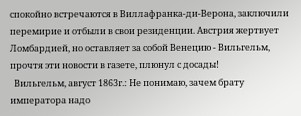спокойно встречаются в Виллафранка-ди-Верона, заключили перемирие и отбыли в свои резиденции. Австрия жертвует Ломбардией, но оставляет за собой Венецию - Вильгельм, прочтя эти новости в газете, плюнул с досады!
  Вильгельм, август 1863г.: Не понимаю, зачем брату императора надо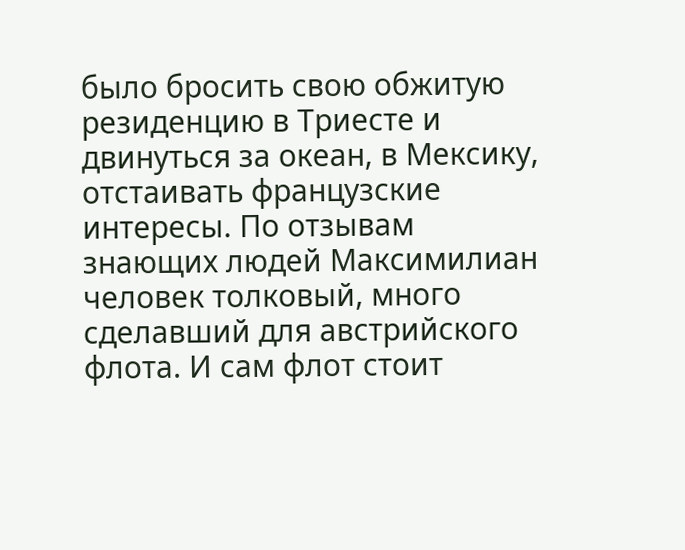было бросить свою обжитую резиденцию в Триесте и двинуться за океан, в Мексику, отстаивать французские интересы. По отзывам знающих людей Максимилиан человек толковый, много сделавший для австрийского флота. И сам флот стоит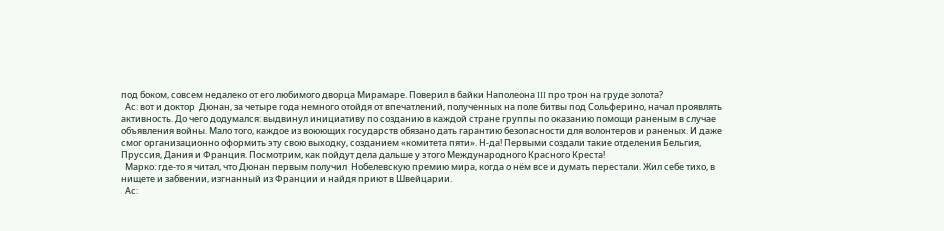под боком, совсем недалеко от его любимого дворца Мирамаре. Поверил в байки Наполеона III про трон на груде золота?
  Ас: вот и доктор  Дюнан, за четыре года немного отойдя от впечатлений, полученных на поле битвы под Сольферино, начал проявлять активность. До чего додумался: выдвинул инициативу по созданию в каждой стране группы по оказанию помощи раненым в случае объявления войны. Мало того, каждое из воюющих государств обязано дать гарантию безопасности для волонтеров и раненых. И даже смог организационно оформить эту свою выходку, созданием «комитета пяти». Н-да! Первыми создали такие отделения Бельгия, Пруссия, Дания и Франция. Посмотрим, как пойдут дела дальше у этого Международного Красного Креста!
  Марко: где-то я читал, что Дюнан первым получил  Нобелевскую премию мира, когда о нём все и думать перестали. Жил себе тихо, в нищете и забвении, изгнанный из Франции и найдя приют в Швейцарии.
  Ас: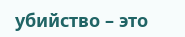убийство – это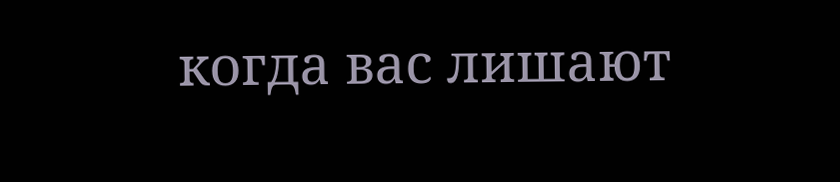когда вас лишают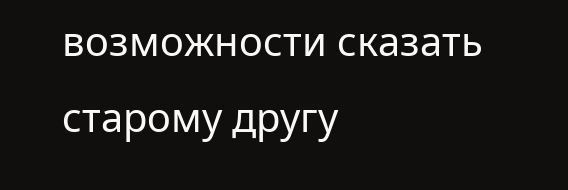возможности сказать старому другу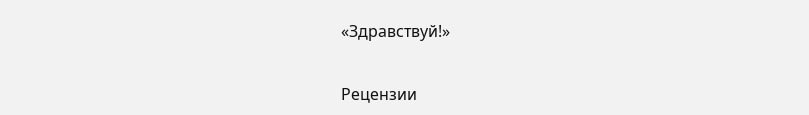«Здравствуй!»


Рецензии